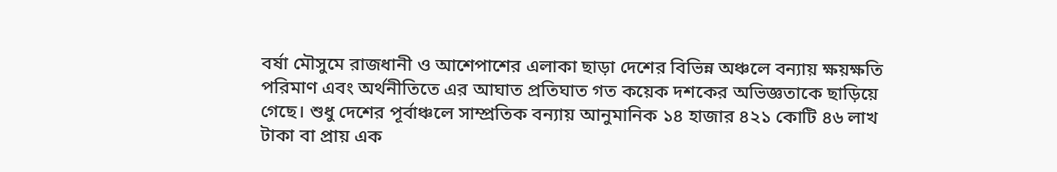বর্ষা মৌসুমে রাজধানী ও আশেপাশের এলাকা ছাড়া দেশের বিভিন্ন অঞ্চলে বন্যায় ক্ষয়ক্ষতি পরিমাণ এবং অর্থনীতিতে এর আঘাত প্রতিঘাত গত কয়েক দশকের অভিজ্ঞতাকে ছাড়িয়ে গেছে। শুধু দেশের পূর্বাঞ্চলে সাম্প্রতিক বন্যায় আনুমানিক ১৪ হাজার ৪২১ কোটি ৪৬ লাখ টাকা বা প্রায় এক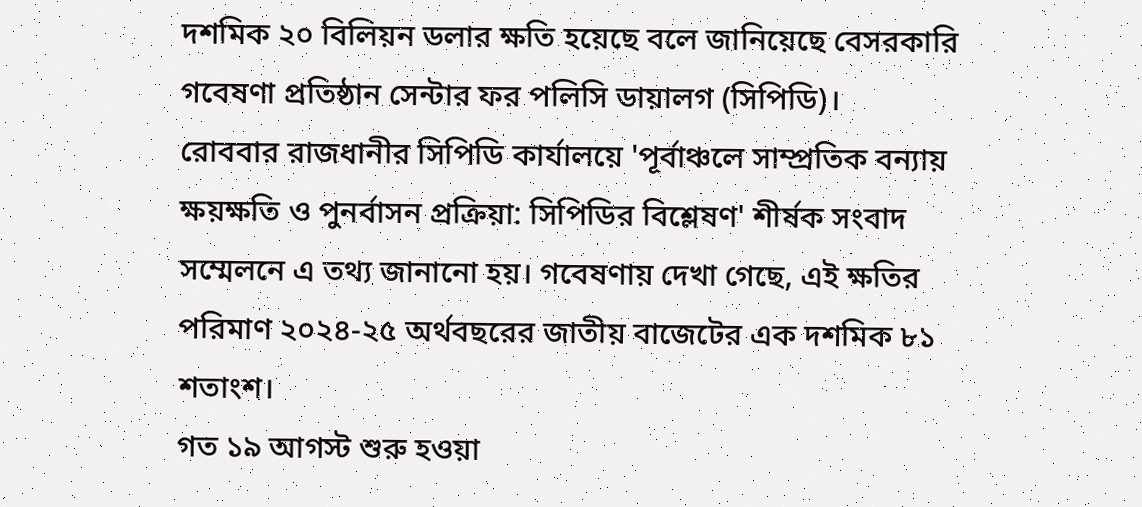দশমিক ২০ বিলিয়ন ডলার ক্ষতি হয়েছে বলে জানিয়েছে বেসরকারি গবেষণা প্রতিষ্ঠান সেন্টার ফর পলিসি ডায়ালগ (সিপিডি)।
রোববার রাজধানীর সিপিডি কার্যালয়ে 'পূর্বাঞ্চলে সাম্প্রতিক বন্যায় ক্ষয়ক্ষতি ও পুনর্বাসন প্রক্রিয়া: সিপিডির বিশ্লেষণ' শীর্ষক সংবাদ সম্মেলনে এ তথ্য জানানো হয়। গবেষণায় দেখা গেছে, এই ক্ষতির পরিমাণ ২০২৪-২৫ অর্থবছরের জাতীয় বাজেটের এক দশমিক ৮১ শতাংশ।
গত ১৯ আগস্ট শুরু হওয়া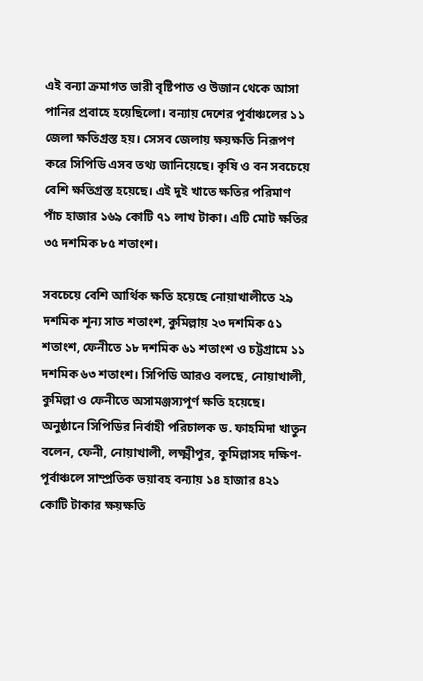এই বন্যা ক্রমাগত ভারী বৃষ্টিপাত ও উজান থেকে আসা পানির প্রবাহে হয়েছিলো। বন্যায় দেশের পূর্বাঞ্চলের ১১ জেলা ক্ষতিগ্রস্ত হয়। সেসব জেলায় ক্ষয়ক্ষতি নিরূপণ করে সিপিডি এসব তথ্য জানিয়েছে। কৃষি ও বন সবচেয়ে বেশি ক্ষতিগ্রস্ত হয়েছে। এই দুই খাতে ক্ষতির পরিমাণ পাঁচ হাজার ১৬৯ কোটি ৭১ লাখ টাকা। এটি মোট ক্ষতির ৩৫ দশমিক ৮৫ শতাংশ।

সবচেয়ে বেশি আর্থিক ক্ষতি হয়েছে নোয়াখালীতে ২৯ দশমিক শূন্য সাত শতাংশ, কুমিল্লায় ২৩ দশমিক ৫১ শতাংশ, ফেনীতে ১৮ দশমিক ৬১ শতাংশ ও চট্টগ্রামে ১১ দশমিক ৬৩ শতাংশ। সিপিডি আরও বলছে, নোয়াখালী, কুমিল্লা ও ফেনীতে অসামঞ্জস্যপূর্ণ ক্ষতি হয়েছে।
অনুষ্ঠানে সিপিডির নির্বাহী পরিচালক ড. ফাহমিদা খাতুন বলেন, ফেনী, নোয়াখালী, লক্ষ্মীপুর, কুমিল্লাসহ দক্ষিণ-পূর্বাঞ্চলে সাম্প্রতিক ভয়াবহ বন্যায় ১৪ হাজার ৪২১ কোটি টাকার ক্ষয়ক্ষতি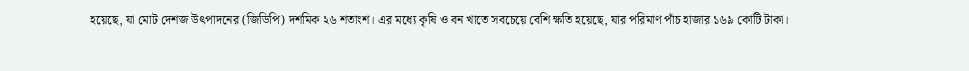হয়েছে, যা মোট দেশজ উৎপাদনের (জিডিপি) দশমিক ২৬ শতাংশ। এর মধ্যে কৃষি ও বন খাতে সবচেয়ে বেশি ক্ষতি হয়েছে, যার পরিমাণ পাঁচ হাজার ১৬৯ কোটি টাকা।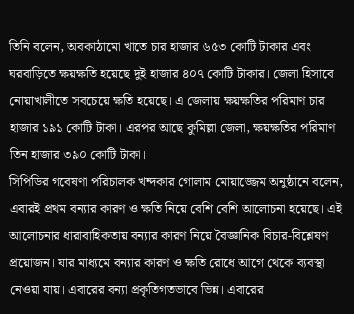তিনি বলেন, অবকাঠামো খাতে চার হাজার ৬৫৩ কোটি টাকার এবং ঘরবাড়িতে ক্ষয়ক্ষতি হয়েছে দুই হাজার ৪০৭ কোটি টাকার। জেলা হিসাবে নোয়াখালীতে সবচেয়ে ক্ষতি হয়েছে। এ জেলায় ক্ষয়ক্ষতির পরিমাণ চার হাজার ১৯১ কোটি টাকা। এরপর আছে কুমিল্লা জেলা, ক্ষয়ক্ষতির পরিমাণ তিন হাজার ৩৯০ কোটি টাকা।
সিপিডির গবেষণা পরিচালক খন্দকার গোলাম মোয়াজ্জেম অনুষ্ঠানে বলেন, এবারই প্রথম বন্যার কারণ ও ক্ষতি নিয়ে বেশি বেশি আলোচনা হয়েছে। এই আলোচনার ধারাবাহিকতায় বন্যার কারণ নিয়ে বৈজ্ঞানিক বিচার-বিশ্লেষণ প্রয়োজন। যার মাধ্যমে বন্যার কারণ ও ক্ষতি রোধে আগে থেকে ব্যবস্থা নেওয়া যায়। এবারের বন্যা প্রকৃতিগতভাবে ভিন্ন। এবারের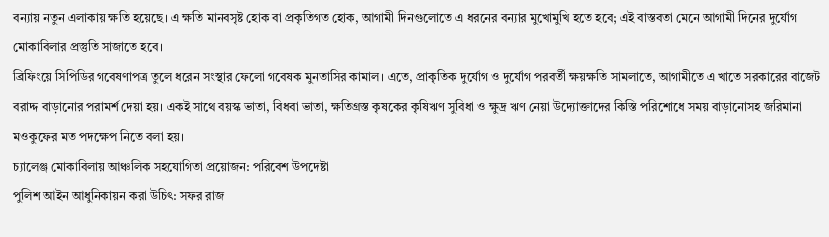বন্যায় নতুন এলাকায় ক্ষতি হয়েছে। এ ক্ষতি মানবসৃষ্ট হোক বা প্রকৃতিগত হোক, আগামী দিনগুলোতে এ ধরনের বন্যার মুখোমুখি হতে হবে; এই বাস্তবতা মেনে আগামী দিনের দুর্যোগ মোকাবিলার প্রস্তুতি সাজাতে হবে।
ব্রিফিংয়ে সিপিডির গবেষণাপত্র তুলে ধরেন সংস্থার ফেলো গবেষক মুনতাসির কামাল। এতে, প্রাকৃতিক দুর্যোগ ও দুর্যোগ পরবর্তী ক্ষয়ক্ষতি সামলাতে, আগামীতে এ খাতে সরকারের বাজেট বরাদ্দ বাড়ানোর পরামর্শ দেয়া হয়। একই সাথে বয়স্ক ভাতা, বিধবা ভাতা, ক্ষতিগ্রস্ত কৃষকের কৃষিঋণ সুবিধা ও ক্ষুদ্র ঋণ নেয়া উদ্যোক্তাদের কিস্তি পরিশোধে সময় বাড়ানোসহ জরিমানা মওকুফের মত পদক্ষেপ নিতে বলা হয়।
চ্যালেঞ্জ মোকাবিলায় আঞ্চলিক সহযোগিতা প্রয়োজন: পরিবেশ উপদেষ্টা
পুলিশ আইন আধুনিকায়ন করা উচিৎ: সফর রাজ